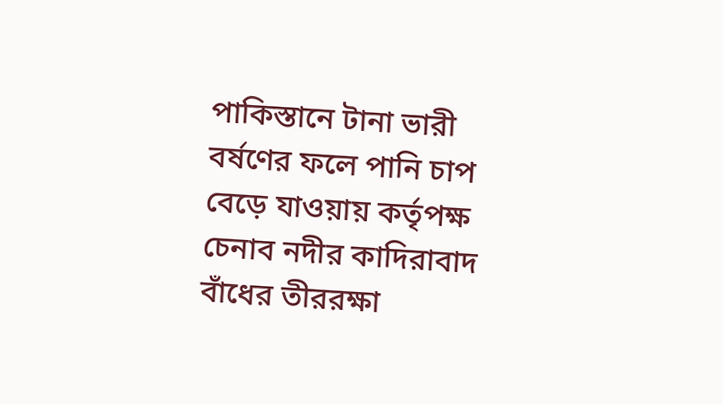পাকিস্তানে টানা ভারী বর্ষণের ফলে পানি চাপ বেড়ে যাওয়ায় কর্তৃপক্ষ চেনাব নদীর কাদিরাবাদ বাঁধের তীররক্ষা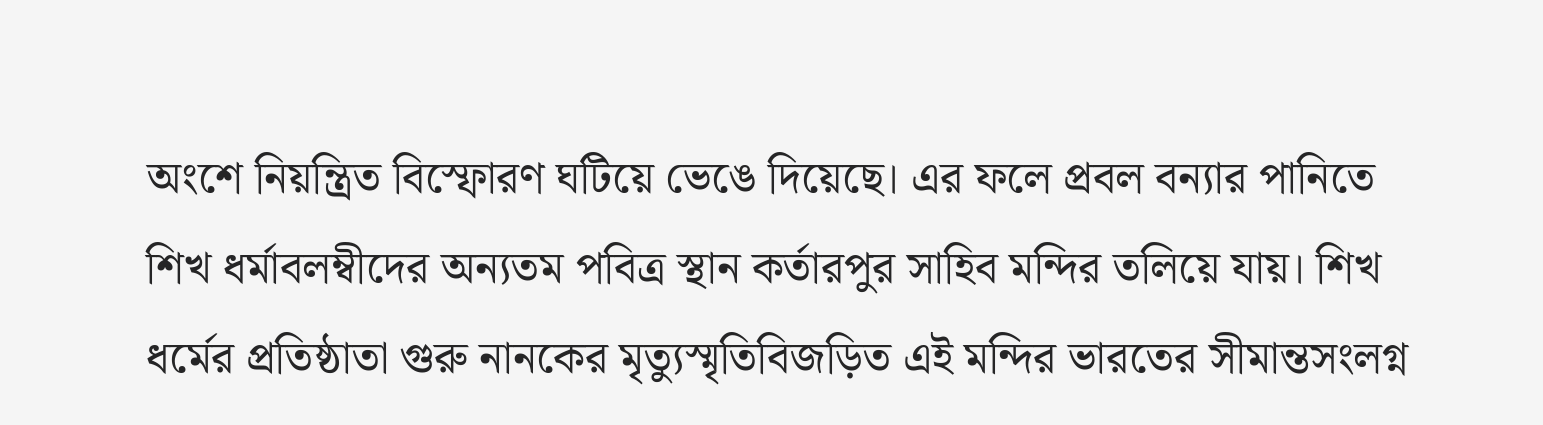অংশে নিয়ন্ত্রিত বিস্ফোরণ ঘটিয়ে ভেঙে দিয়েছে। এর ফলে প্রবল বন্যার পানিতে শিখ ধর্মাবলম্বীদের অন্যতম পবিত্র স্থান কর্তারপুর সাহিব মন্দির তলিয়ে যায়। শিখ ধর্মের প্রতিষ্ঠাতা গুরু নানকের মৃত্যুস্মৃতিবিজড়িত এই মন্দির ভারতের সীমান্তসংলগ্ন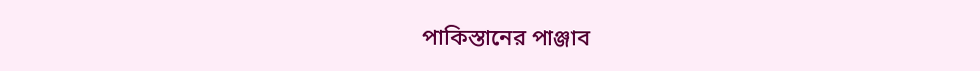পাকিস্তানের পাঞ্জাব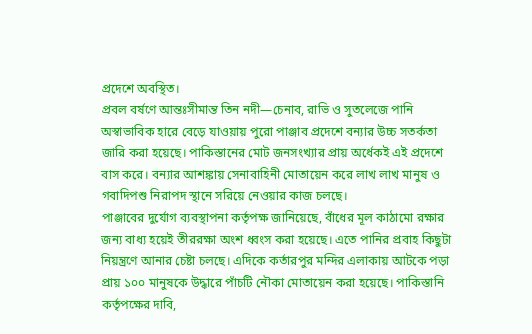প্রদেশে অবস্থিত।
প্রবল বর্ষণে আন্তঃসীমান্ত তিন নদী—চেনাব, রাভি ও সুতলেজে পানি অস্বাভাবিক হারে বেড়ে যাওয়ায় পুরো পাঞ্জাব প্রদেশে বন্যার উচ্চ সতর্কতা জারি করা হয়েছে। পাকিস্তানের মোট জনসংখ্যার প্রায় অর্ধেকই এই প্রদেশে বাস করে। বন্যার আশঙ্কায় সেনাবাহিনী মোতায়েন করে লাখ লাখ মানুষ ও গবাদিপশু নিরাপদ স্থানে সরিয়ে নেওয়ার কাজ চলছে।
পাঞ্জাবের দুর্যোগ ব্যবস্থাপনা কর্তৃপক্ষ জানিয়েছে, বাঁধের মূল কাঠামো রক্ষার জন্য বাধ্য হয়েই তীররক্ষা অংশ ধ্বংস করা হয়েছে। এতে পানির প্রবাহ কিছুটা নিয়ন্ত্রণে আনার চেষ্টা চলছে। এদিকে কর্তারপুর মন্দির এলাকায় আটকে পড়া প্রায় ১০০ মানুষকে উদ্ধারে পাঁচটি নৌকা মোতায়েন করা হয়েছে। পাকিস্তানি কর্তৃপক্ষের দাবি,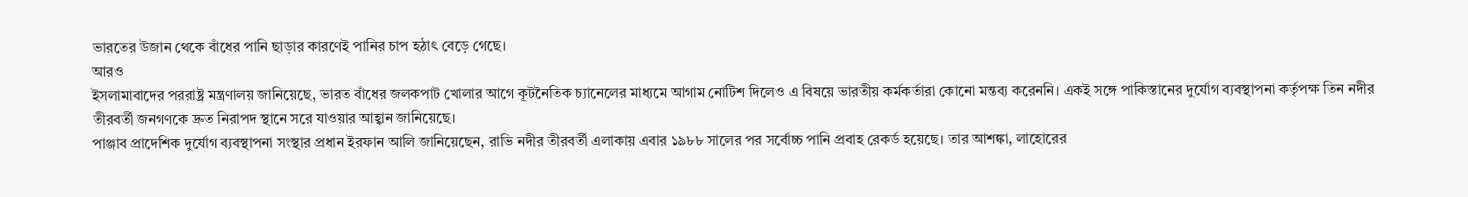ভারতের উজান থেকে বাঁধের পানি ছাড়ার কারণেই পানির চাপ হঠাৎ বেড়ে গেছে।
আরও
ইসলামাবাদের পররাষ্ট্র মন্ত্রণালয় জানিয়েছে, ভারত বাঁধের জলকপাট খোলার আগে কূটনৈতিক চ্যানেলের মাধ্যমে আগাম নোটিশ দিলেও এ বিষয়ে ভারতীয় কর্মকর্তারা কোনো মন্তব্য করেননি। একই সঙ্গে পাকিস্তানের দুর্যোগ ব্যবস্থাপনা কর্তৃপক্ষ তিন নদীর তীরবর্তী জনগণকে দ্রুত নিরাপদ স্থানে সরে যাওয়ার আহ্বান জানিয়েছে।
পাঞ্জাব প্রাদেশিক দুর্যোগ ব্যবস্থাপনা সংস্থার প্রধান ইরফান আলি জানিয়েছেন, রাভি নদীর তীরবর্তী এলাকায় এবার ১৯৮৮ সালের পর সর্বোচ্চ পানি প্রবাহ রেকর্ড হয়েছে। তার আশঙ্কা, লাহোরের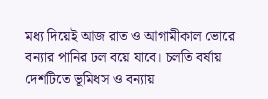মধ্য দিয়েই আজ রাত ও আগামীকাল ভোরে বন্যার পানির ঢল বয়ে যাবে। চলতি বর্ষায় দেশটিতে ভূমিধস ও বন্যায়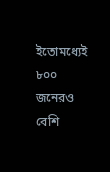ইতোমধ্যেই ৮০০ জনেরও বেশি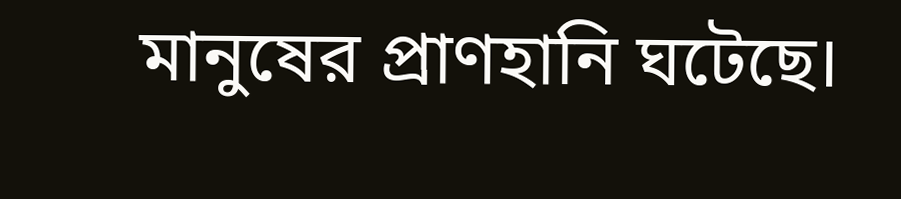মানুষের প্রাণহানি ঘটেছে।